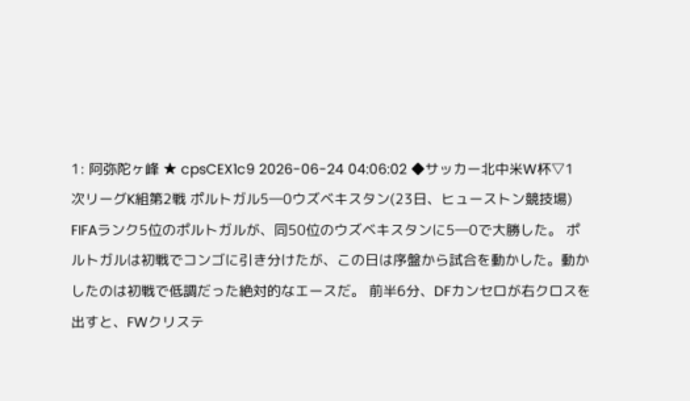1: 阿弥陀ヶ峰 ★ cpsCEX1c9 2026-06-24 04:06:02 ◆サッカー北中米W杯▽1次リーグK組第2戦 ポルトガル5―0ウズベキスタン(23日、ヒューストン競技場) FIFAランク5位のポルトガルが、同50位のウズベキスタンに5―0で大勝した。 ポルトガルは初戦でコンゴに引き分けたが、この日は序盤から試合を動かした。動かしたのは初戦で低調だった絶対的なエースだ。 前半6分、DFカンセロが右クロスを出すと、FWクリステ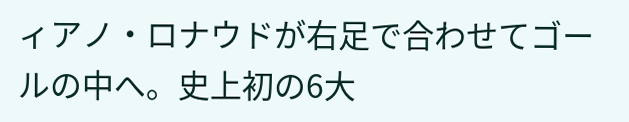ィアノ・ロナウドが右足で合わせてゴールの中へ。史上初の6大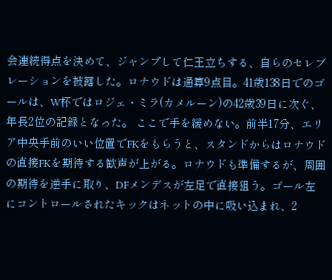会連続得点を決めて、ジャンプして仁王立ちする、自らのセレブレーションを披露した。ロナウドは通算9点目。41歳138日でのゴールは、W杯ではロジェ・ミラ(カメルーン)の42歳39日に次ぐ、年長2位の記録となった。 ここで手を緩めない。前半17分、エリア中央手前のいい位置でFKをもらうと、スタンドからはロナウドの直接FKを期待する歓声が上がる。ロナウドも準備するが、周囲の期待を逆手に取り、DFメンデスが左足で直接狙う。ゴール左にコントロールされたキックはネットの中に吸い込まれ、2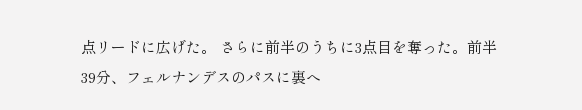点リードに広げた。 さらに前半のうちに3点目を奪った。前半39分、フェルナンデスのパスに裏へ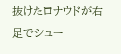抜けたロナウドが右足でシュー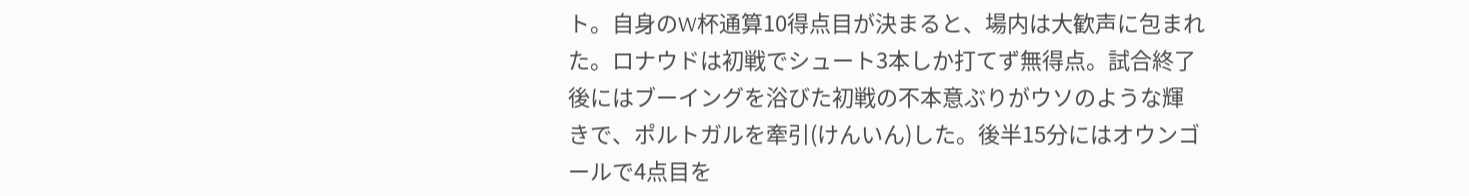ト。自身のW杯通算10得点目が決まると、場内は大歓声に包まれた。ロナウドは初戦でシュート3本しか打てず無得点。試合終了後にはブーイングを浴びた初戦の不本意ぶりがウソのような輝きで、ポルトガルを牽引(けんいん)した。後半15分にはオウンゴールで4点目を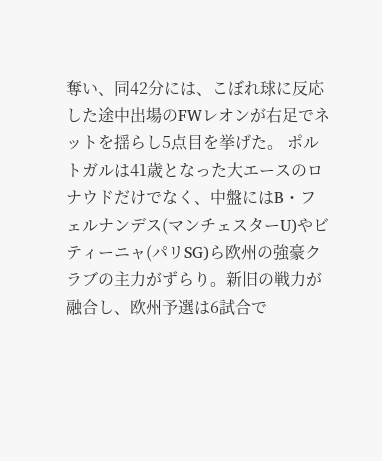奪い、同42分には、こぼれ球に反応した途中出場のFWレオンが右足でネットを揺らし5点目を挙げた。 ポルトガルは41歳となった大エースのロナウドだけでなく、中盤にはB・フェルナンデス(マンチェスターU)やビティーニャ(パリSG)ら欧州の強豪クラブの主力がずらり。新旧の戦力が融合し、欧州予選は6試合で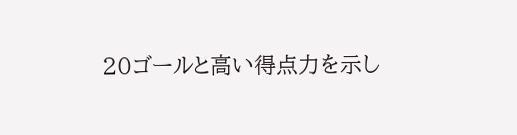20ゴールと高い得点力を示し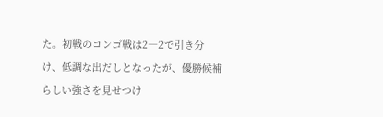た。初戦のコンゴ戦は2―2で引き分け、低調な出だしとなったが、優勝候補らしい強さを見せつけ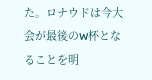た。ロナウドは今大会が最後のW杯となることを明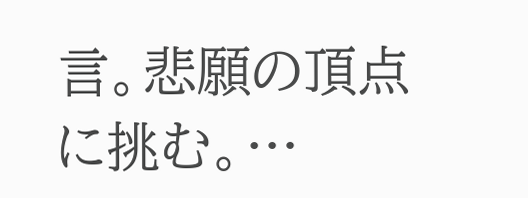言。悲願の頂点に挑む。…